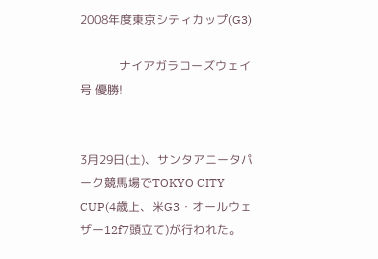2008年度東京シティカップ(G3)

             ナイアガラコーズウェイ号 優勝!


3月29日(土)、サンタアニータパーク競馬場でTOKYO CITY CUP(4歳上、米G3・オールウェザー12f7頭立て)が行われた。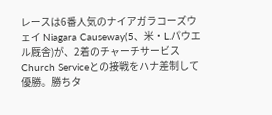レースは6番人気のナイアガラコーズウェイ Niagara Causeway(5、米・L.パウエル厩舎)が、2着のチャーチサービス Church Serviceとの接戦をハナ差制して優勝。勝ちタ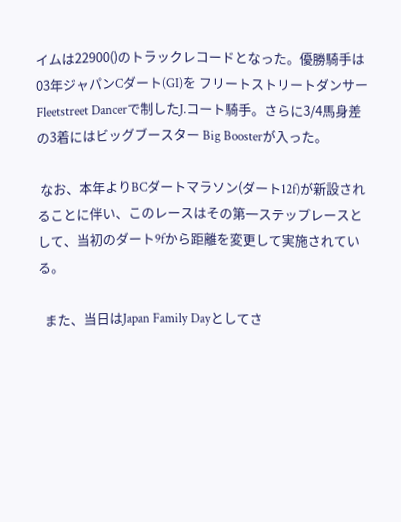イムは22900()のトラックレコードとなった。優勝騎手は03年ジャパンCダート(GI)を フリートストリートダンサー Fleetstreet Dancerで制したJ.コート騎手。さらに3/4馬身差の3着にはビッグブースター Big Boosterが入った。

 なお、本年よりBCダートマラソン(ダート12f)が新設されることに伴い、このレースはその第一ステップレースとして、当初のダート9fから距離を変更して実施されている。

  また、当日はJapan Family Dayとしてさ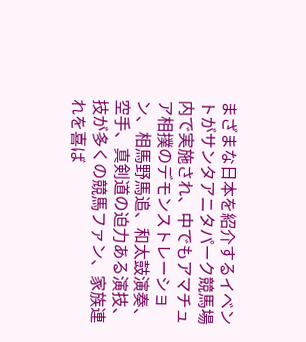まざまな日本を紹介するイベントがサンタアニタパーク競馬場内で実施され、中でもアマチュア相撲のデモンストレーション、相馬野馬追、和太鼓演奏、空手、真剣道の迫力ある演技、技が多くの競馬ファン、家族連れを喜ば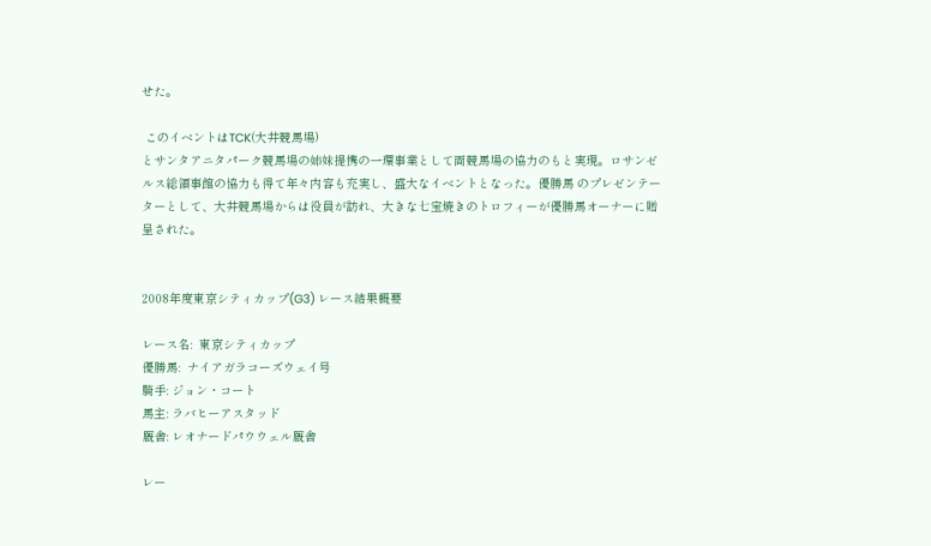せた。

 このイベントはTCK(大井競馬場)
とサンタアニタパーク競馬場の姉妹提携の一環事業として両競馬場の協力のもと実現。ロサンゼルス総領事館の協力も得て年々内容も充実し、盛大なイベントとなった。優勝馬 のプレゼンテーターとして、大井競馬場からは役員が訪れ、大きな七宝焼きのトロフィーが優勝馬オーナーに贈呈された。


2008年度東京シティカップ(G3) レース結果概要

レース名:  東京シティカップ
優勝馬:  ナイアガラコーズウェイ号
騎手: ジョン・コート
馬主: ラバヒーアスタッド
厩舎: レオナードパウウェル厩舎

レー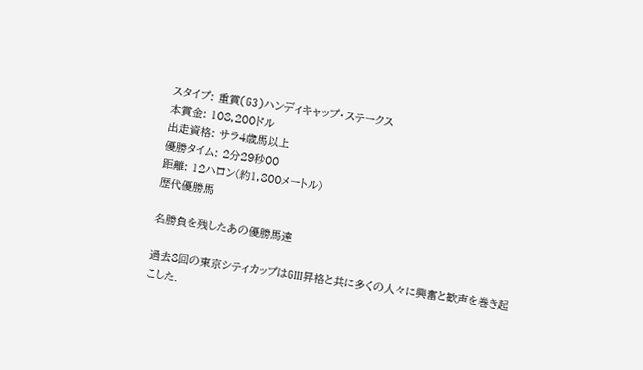スタイプ: 重賞(G3)ハンディキャップ・ステークス
本賞金: 108,200ドル
出走資格: サラ4歳馬以上
優勝タイム: 2分29秒00
距離: 12ハロン(約1,800メートル)
歴代優勝馬

名勝負を残したあの優勝馬達

過去8回の東京シティカップはGIII昇格と共に多くの人々に興奮と歓声を巻き起こした.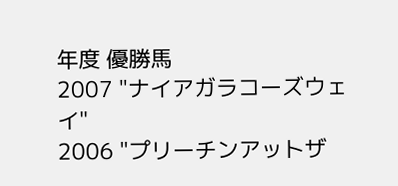年度 優勝馬
2007 "ナイアガラコーズウェイ"
2006 "プリーチンアットザ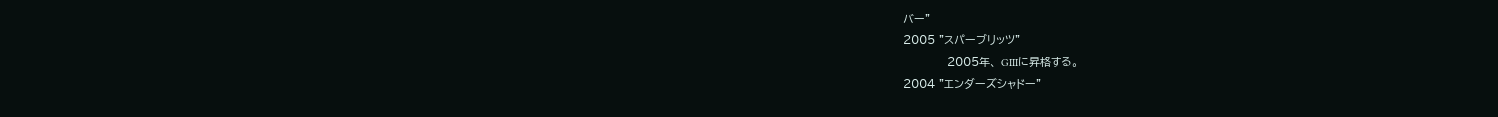バー"
2005 "スパーブリッツ"
           2005年、 GIIIに昇格する。
2004 "エンダーズシャドー"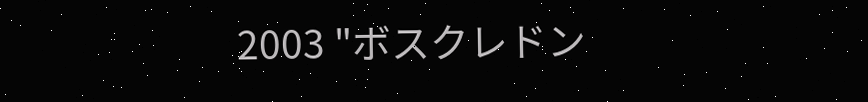2003 "ボスクレドン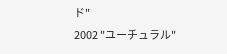ド"
2002 "ユーチュラル"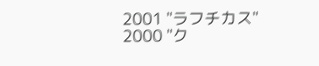2001 "ラフチカス"
2000 "ク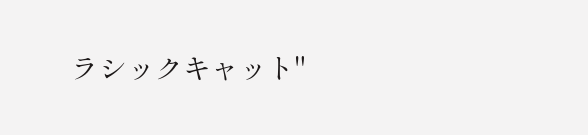ラシックキャット"